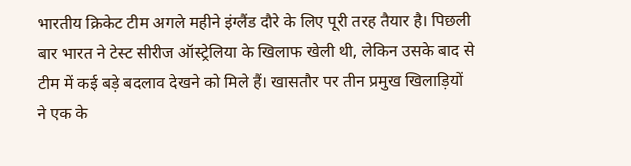भारतीय क्रिकेट टीम अगले महीने इंग्लैंड दौरे के लिए पूरी तरह तैयार है। पिछली बार भारत ने टेस्ट सीरीज ऑस्ट्रेलिया के खिलाफ खेली थी, लेकिन उसके बाद से टीम में कई बड़े बदलाव देखने को मिले हैं। खासतौर पर तीन प्रमुख खिलाड़ियों ने एक के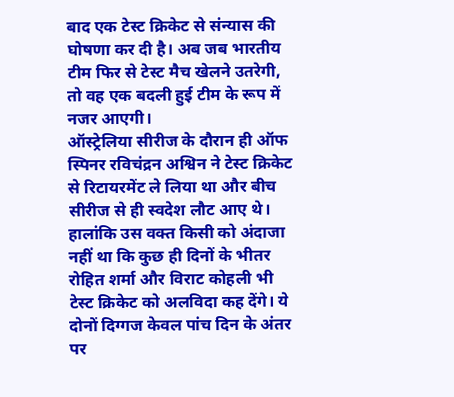बाद एक टेस्ट क्रिकेट से संन्यास की घोषणा कर दी है। अब जब भारतीय टीम फिर से टेस्ट मैच खेलने उतरेगी, तो वह एक बदली हुई टीम के रूप में नजर आएगी।
ऑस्ट्रेलिया सीरीज के दौरान ही ऑफ स्पिनर रविचंद्रन अश्विन ने टेस्ट क्रिकेट से रिटायरमेंट ले लिया था और बीच सीरीज से ही स्वदेश लौट आए थे। हालांकि उस वक्त किसी को अंदाजा नहीं था कि कुछ ही दिनों के भीतर रोहित शर्मा और विराट कोहली भी टेस्ट क्रिकेट को अलविदा कह देंगे। ये दोनों दिग्गज केवल पांच दिन के अंतर पर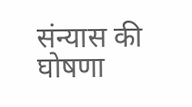संन्यास की घोषणा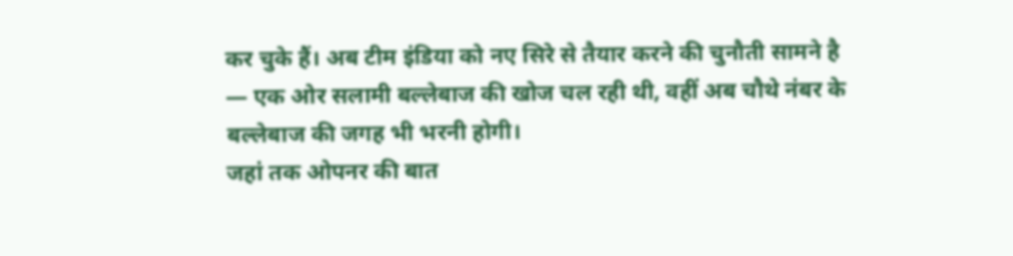कर चुके हैं। अब टीम इंडिया को नए सिरे से तैयार करने की चुनौती सामने है — एक ओर सलामी बल्लेबाज की खोज चल रही थी, वहीं अब चौथे नंबर के बल्लेबाज की जगह भी भरनी होगी।
जहां तक ओपनर की बात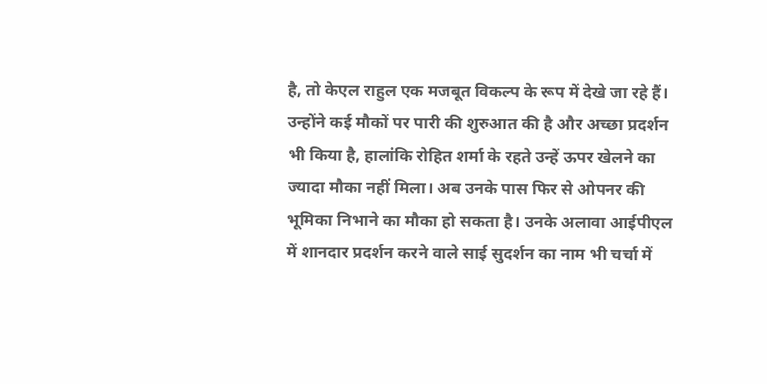है, तो केएल राहुल एक मजबूत विकल्प के रूप में देखे जा रहे हैं। उन्होंने कई मौकों पर पारी की शुरुआत की है और अच्छा प्रदर्शन भी किया है, हालांकि रोहित शर्मा के रहते उन्हें ऊपर खेलने का ज्यादा मौका नहीं मिला। अब उनके पास फिर से ओपनर की भूमिका निभाने का मौका हो सकता है। उनके अलावा आईपीएल में शानदार प्रदर्शन करने वाले साई सुदर्शन का नाम भी चर्चा में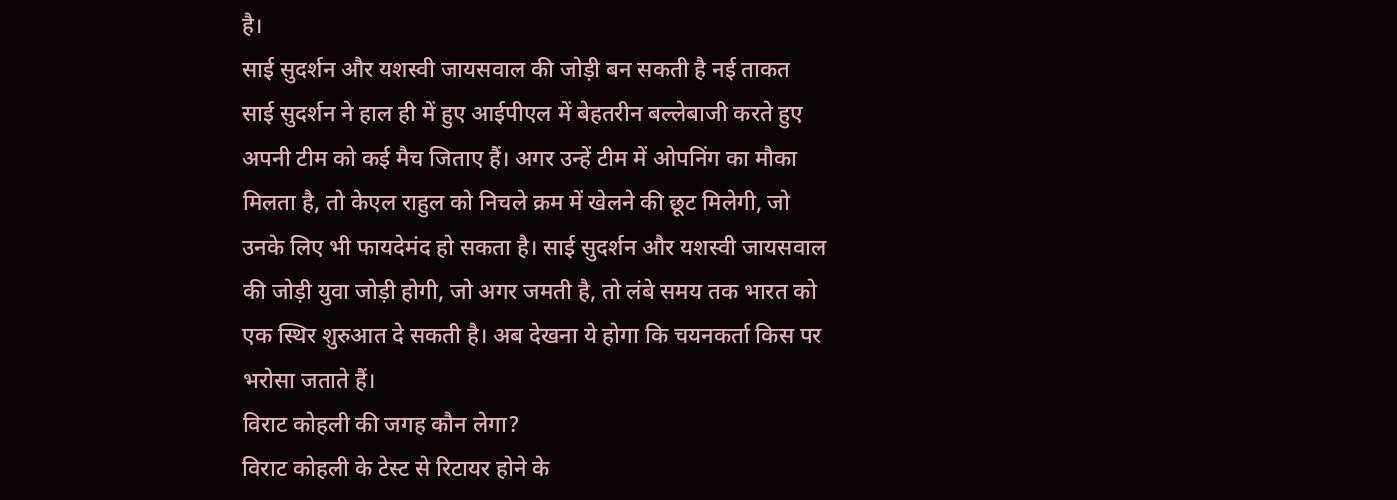है।
साई सुदर्शन और यशस्वी जायसवाल की जोड़ी बन सकती है नई ताकत
साई सुदर्शन ने हाल ही में हुए आईपीएल में बेहतरीन बल्लेबाजी करते हुए अपनी टीम को कई मैच जिताए हैं। अगर उन्हें टीम में ओपनिंग का मौका मिलता है, तो केएल राहुल को निचले क्रम में खेलने की छूट मिलेगी, जो उनके लिए भी फायदेमंद हो सकता है। साई सुदर्शन और यशस्वी जायसवाल की जोड़ी युवा जोड़ी होगी, जो अगर जमती है, तो लंबे समय तक भारत को एक स्थिर शुरुआत दे सकती है। अब देखना ये होगा कि चयनकर्ता किस पर भरोसा जताते हैं।
विराट कोहली की जगह कौन लेगा?
विराट कोहली के टेस्ट से रिटायर होने के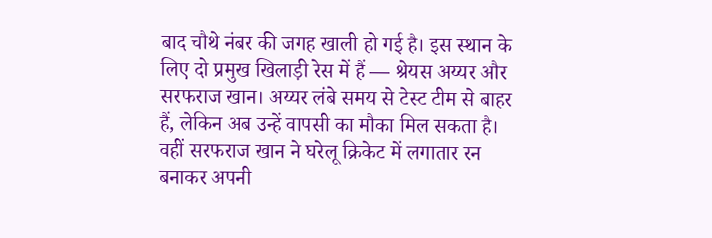बाद चौथे नंबर की जगह खाली हो गई है। इस स्थान के लिए दो प्रमुख खिलाड़ी रेस में हैं — श्रेयस अय्यर और सरफराज खान। अय्यर लंबे समय से टेस्ट टीम से बाहर हैं, लेकिन अब उन्हें वापसी का मौका मिल सकता है। वहीं सरफराज खान ने घरेलू क्रिकेट में लगातार रन बनाकर अपनी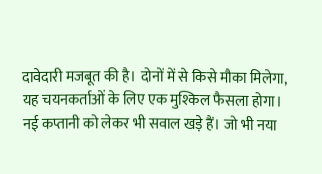दावेदारी मजबूत की है। दोनों में से किसे मौका मिलेगा, यह चयनकर्ताओं के लिए एक मुश्किल फैसला होगा।
नई कप्तानी को लेकर भी सवाल खड़े हैं। जो भी नया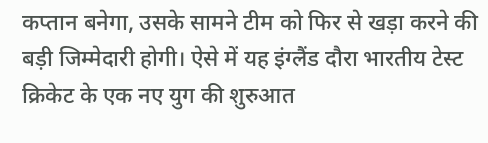कप्तान बनेगा, उसके सामने टीम को फिर से खड़ा करने की बड़ी जिम्मेदारी होगी। ऐसे में यह इंग्लैंड दौरा भारतीय टेस्ट क्रिकेट के एक नए युग की शुरुआत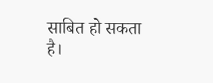साबित हो सकता है।